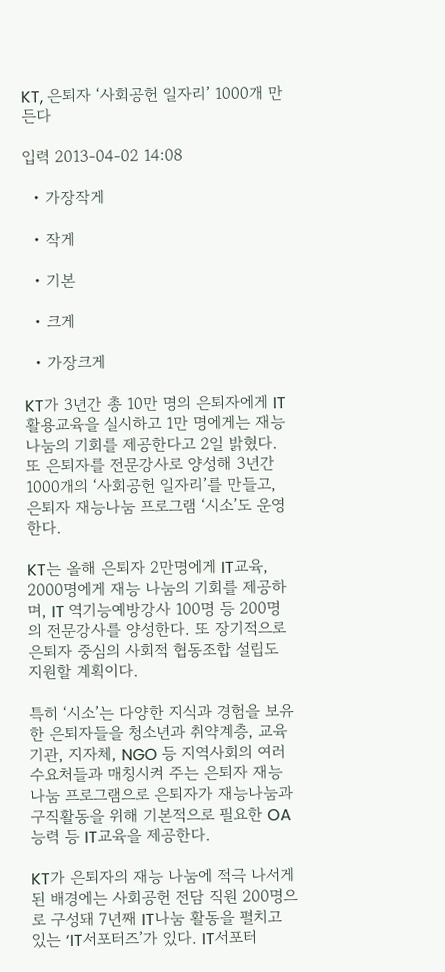KT, 은퇴자 ‘사회공헌 일자리’ 1000개 만든다

입력 2013-04-02 14:08

  • 가장작게

  • 작게

  • 기본

  • 크게

  • 가장크게

KT가 3년간 총 10만 명의 은퇴자에게 IT활용교육을 실시하고 1만 명에게는 재능 나눔의 기회를 제공한다고 2일 밝혔다. 또 은퇴자를 전문강사로 양성해 3년간 1000개의 ‘사회공헌 일자리’를 만들고, 은퇴자 재능나눔 프로그램 ‘시소’도 운영한다.

KT는 올해 은퇴자 2만명에게 IT교육, 2000명에게 재능 나눔의 기회를 제공하며, IT 역기능예방강사 100명 등 200명의 전문강사를 양성한다. 또 장기적으로 은퇴자 중심의 사회적 협동조합 설립도 지원할 계획이다.

특히 ‘시소’는 다양한 지식과 경험을 보유한 은퇴자들을 청소년과 취약계층, 교육기관, 지자체, NGO 등 지역사회의 여러 수요처들과 매칭시켜 주는 은퇴자 재능나눔 프로그램으로 은퇴자가 재능나눔과 구직활동을 위해 기본적으로 필요한 OA 능력 등 IT교육을 제공한다.

KT가 은퇴자의 재능 나눔에 적극 나서게 된 배경에는 사회공헌 전담 직원 200명으로 구성돼 7년째 IT나눔 활동을 펼치고 있는 ‘IT서포터즈’가 있다. IT서포터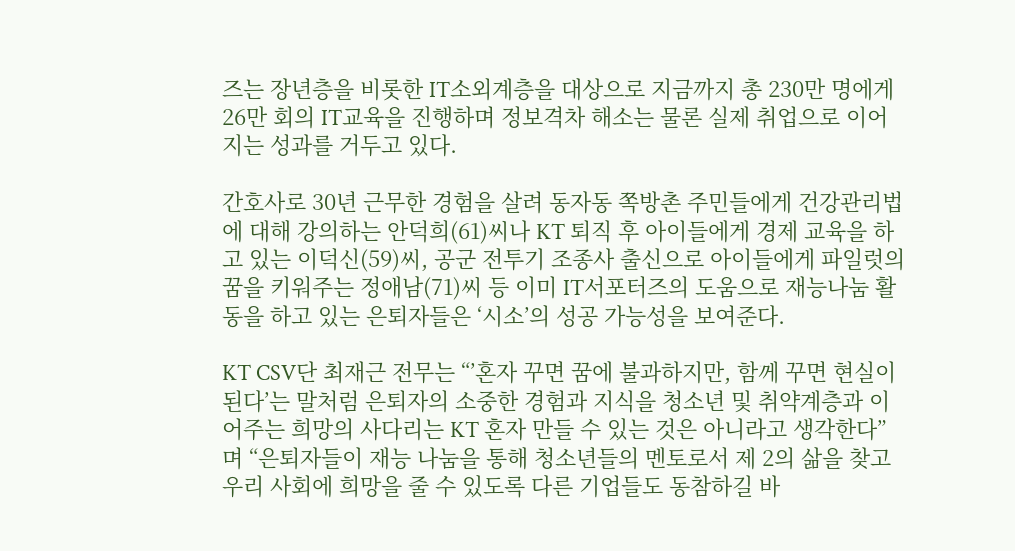즈는 장년층을 비롯한 IT소외계층을 대상으로 지금까지 총 230만 명에게 26만 회의 IT교육을 진행하며 정보격차 해소는 물론 실제 취업으로 이어지는 성과를 거두고 있다.

간호사로 30년 근무한 경험을 살려 동자동 쪽방촌 주민들에게 건강관리법에 대해 강의하는 안덕희(61)씨나 KT 퇴직 후 아이들에게 경제 교육을 하고 있는 이덕신(59)씨, 공군 전투기 조종사 출신으로 아이들에게 파일럿의 꿈을 키워주는 정애남(71)씨 등 이미 IT서포터즈의 도움으로 재능나눔 활동을 하고 있는 은퇴자들은 ‘시소’의 성공 가능성을 보여준다.

KT CSV단 최재근 전무는 “’혼자 꾸면 꿈에 불과하지만, 함께 꾸면 현실이 된다’는 말처럼 은퇴자의 소중한 경험과 지식을 청소년 및 취약계층과 이어주는 희망의 사다리는 KT 혼자 만들 수 있는 것은 아니라고 생각한다”며 “은퇴자들이 재능 나눔을 통해 청소년들의 멘토로서 제 2의 삶을 찾고 우리 사회에 희망을 줄 수 있도록 다른 기업들도 동참하길 바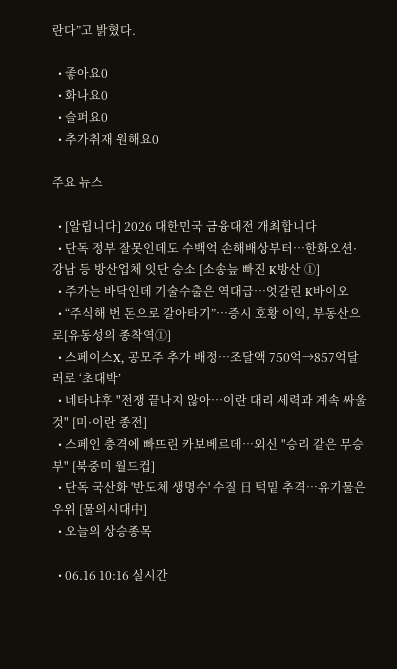란다”고 밝혔다.

  • 좋아요0
  • 화나요0
  • 슬퍼요0
  • 추가취재 원해요0

주요 뉴스

  • [알립니다] 2026 대한민국 금융대전 개최합니다
  • 단독 정부 잘못인데도 수백억 손해배상부터…한화오션·강남 등 방산업체 잇단 승소 [소송늪 빠진 K방산 ①]
  • 주가는 바닥인데 기술수출은 역대급…엇갈린 K바이오
  • “주식해 번 돈으로 갈아타기”…증시 호황 이익, 부동산으로[유동성의 종착역①]
  • 스페이스X, 공모주 추가 배정…조달액 750억→857억달러로 ‘초대박’
  • 네타냐후 "전쟁 끝나지 않아⋯이란 대리 세력과 계속 싸울 것" [미·이란 종전]
  • 스페인 충격에 빠뜨린 카보베르데…외신 "승리 같은 무승부" [북중미 월드컵]
  • 단독 국산화 '반도체 생명수' 수질 日 턱밑 추격…유기물은 우위 [물의시대中]
  • 오늘의 상승종목

  • 06.16 10:16 실시간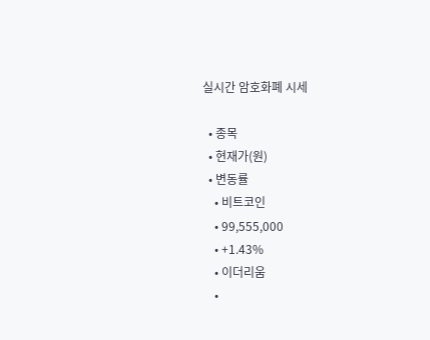실시간 암호화폐 시세

  • 종목
  • 현재가(원)
  • 변동률
    • 비트코인
    • 99,555,000
    • +1.43%
    • 이더리움
    •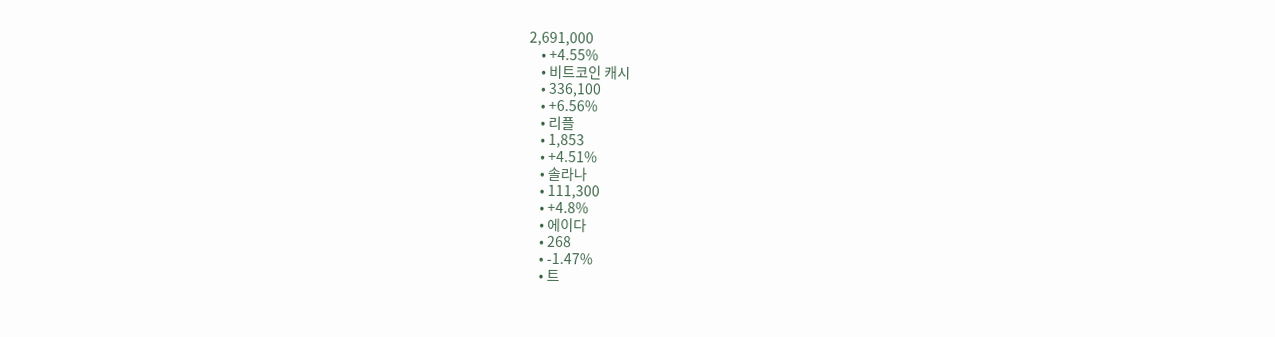2,691,000
    • +4.55%
    • 비트코인 캐시
    • 336,100
    • +6.56%
    • 리플
    • 1,853
    • +4.51%
    • 솔라나
    • 111,300
    • +4.8%
    • 에이다
    • 268
    • -1.47%
    • 트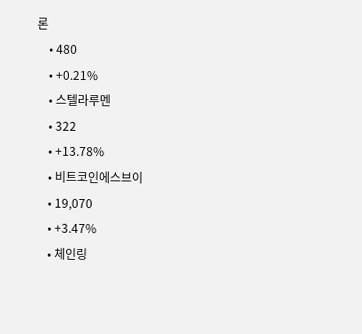론
    • 480
    • +0.21%
    • 스텔라루멘
    • 322
    • +13.78%
    • 비트코인에스브이
    • 19,070
    • +3.47%
    • 체인링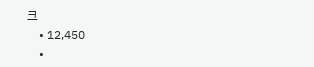크
    • 12,450
    •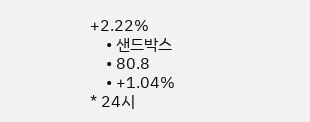+2.22%
    • 샌드박스
    • 80.8
    • +1.04%
* 24시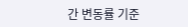간 변동률 기준